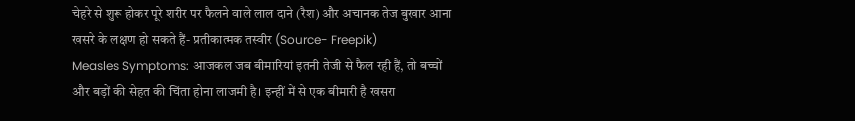चेहरे से शुरू होकर पूरे शरीर पर फैलने वाले लाल दाने (रैश) और अचानक तेज बुखार आना खसरे के लक्षण हो सकते हैं- प्रतीकात्मक तस्वीर (Source- Freepik)
Measles Symptoms: आजकल जब बीमारियां इतनी तेजी से फैल रही हैं, तो बच्चों और बड़ों की सेहत की चिंता होना लाजमी है। इन्हीं में से एक बीमारी है खसरा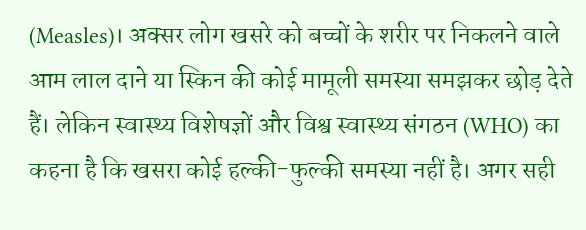(Measles)। अक्सर लोग खसरे को बच्चों के शरीर पर निकलने वाले आम लाल दाने या स्किन की कोई मामूली समस्या समझकर छोड़ देते हैं। लेकिन स्वास्थ्य विशेषज्ञों और विश्व स्वास्थ्य संगठन (WHO) का कहना है कि खसरा कोई हल्की-फुल्की समस्या नहीं है। अगर सही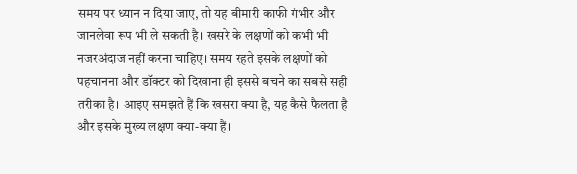समय पर ध्यान न दिया जाए, तो यह बीमारी काफी गंभीर और जानलेवा रूप भी ले सकती है। खसरे के लक्षणों को कभी भी नजरअंदाज नहीं करना चाहिए। समय रहते इसके लक्षणों को पहचानना और डॉक्टर को दिखाना ही इससे बचने का सबसे सही तरीका है। आइए समझते हैं कि खसरा क्या है, यह कैसे फैलता है और इसके मुख्य लक्षण क्या-क्या हैं।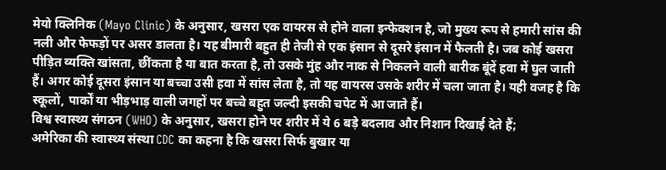मेयो क्लिनिक (Mayo Clinic) के अनुसार, खसरा एक वायरस से होने वाला इन्फेक्शन है, जो मुख्य रूप से हमारी सांस की नली और फेफड़ों पर असर डालता है। यह बीमारी बहुत ही तेजी से एक इंसान से दूसरे इंसान में फैलती है। जब कोई खसरा पीड़ित व्यक्ति खांसता, छींकता है या बात करता है, तो उसके मुंह और नाक से निकलने वाली बारीक बूंदें हवा में घुल जाती हैं। अगर कोई दूसरा इंसान या बच्चा उसी हवा में सांस लेता है, तो यह वायरस उसके शरीर में चला जाता है। यही वजह है कि स्कूलों, पार्कों या भीड़भाड़ वाली जगहों पर बच्चे बहुत जल्दी इसकी चपेट में आ जाते हैं।
विश्व स्वास्थ्य संगठन (WHO) के अनुसार, खसरा होने पर शरीर में ये 6 बड़े बदलाव और निशान दिखाई देते हैं;
अमेरिका की स्वास्थ्य संस्था CDC का कहना है कि खसरा सिर्फ बुखार या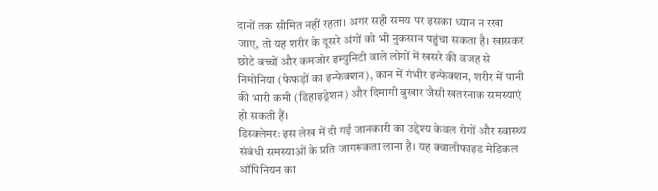दानों तक सीमित नहीं रहता। अगर सही समय पर इसका ध्यान न रखा जाए, तो यह शरीर के दूसरे अंगों को भी नुकसान पहुंचा सकता है। खासकर छोटे बच्चों और कमजोर इम्युनिटी वाले लोगों में खसरे की वजह से निमोनिया (फेफड़ों का इन्फेक्शन), कान में गंभीर इन्फेक्शन, शरीर में पानी की भारी कमी (डिहाइड्रेशन) और दिमागी बुखार जैसी खतरनाक समस्याएं हो सकती हैं।
डिस्क्लेमरः इस लेख में दी गई जानकारी का उद्देश्य केवल रोगों और स्वास्थ्य संबंधी समस्याओं के प्रति जागरूकता लाना है। यह क्वालीफाइड मेडिकल ऑपिनियन का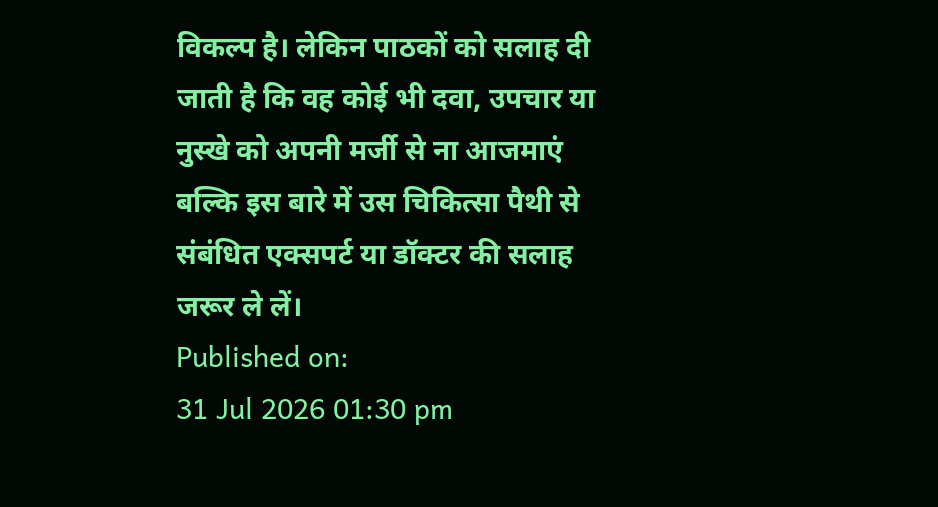विकल्प है। लेकिन पाठकों को सलाह दी जाती है कि वह कोई भी दवा, उपचार या नुस्खे को अपनी मर्जी से ना आजमाएं बल्कि इस बारे में उस चिकित्सा पैथी से संबंधित एक्सपर्ट या डॉक्टर की सलाह जरूर ले लें।
Published on:
31 Jul 2026 01:30 pm